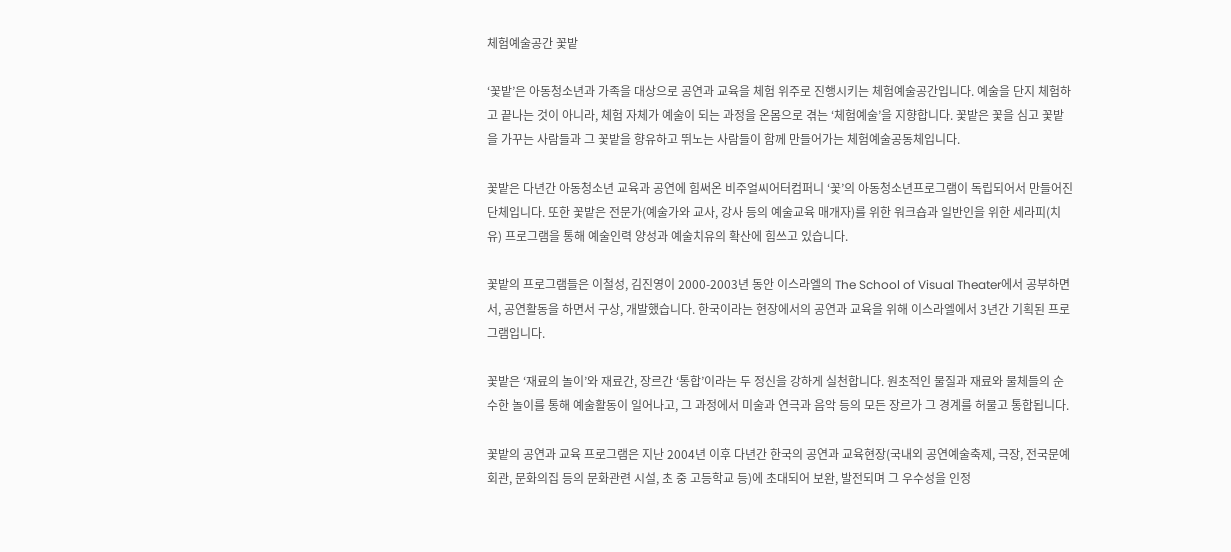체험예술공간 꽃밭

‘꽃밭’은 아동청소년과 가족을 대상으로 공연과 교육을 체험 위주로 진행시키는 체험예술공간입니다. 예술을 단지 체험하고 끝나는 것이 아니라, 체험 자체가 예술이 되는 과정을 온몸으로 겪는 ‘체험예술’을 지향합니다. 꽃밭은 꽃을 심고 꽃밭을 가꾸는 사람들과 그 꽃밭을 향유하고 뛰노는 사람들이 함께 만들어가는 체험예술공동체입니다.

꽃밭은 다년간 아동청소년 교육과 공연에 힘써온 비주얼씨어터컴퍼니 ‘꽃’의 아동청소년프로그램이 독립되어서 만들어진 단체입니다. 또한 꽃밭은 전문가(예술가와 교사, 강사 등의 예술교육 매개자)를 위한 워크숍과 일반인을 위한 세라피(치유) 프로그램을 통해 예술인력 양성과 예술치유의 확산에 힘쓰고 있습니다.

꽃밭의 프로그램들은 이철성, 김진영이 2000-2003년 동안 이스라엘의 The School of Visual Theater에서 공부하면서, 공연활동을 하면서 구상, 개발했습니다. 한국이라는 현장에서의 공연과 교육을 위해 이스라엘에서 3년간 기획된 프로그램입니다.

꽃밭은 ‘재료의 놀이’와 재료간, 장르간 ‘통합’이라는 두 정신을 강하게 실천합니다. 원초적인 물질과 재료와 물체들의 순수한 놀이를 통해 예술활동이 일어나고, 그 과정에서 미술과 연극과 음악 등의 모든 장르가 그 경계를 허물고 통합됩니다.

꽃밭의 공연과 교육 프로그램은 지난 2004년 이후 다년간 한국의 공연과 교육현장(국내외 공연예술축제, 극장, 전국문예회관, 문화의집 등의 문화관련 시설, 초 중 고등학교 등)에 초대되어 보완, 발전되며 그 우수성을 인정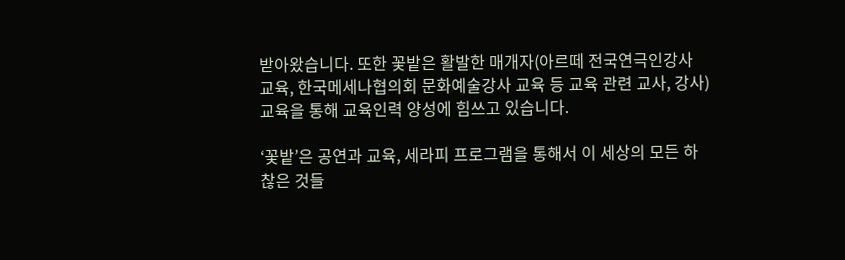받아왔습니다. 또한 꽃밭은 활발한 매개자(아르떼 전국연극인강사 교육, 한국메세나협의회 문화예술강사 교육 등 교육 관련 교사, 강사) 교육을 통해 교육인력 양성에 힘쓰고 있습니다.

‘꽃밭’은 공연과 교육, 세라피 프로그램을 통해서 이 세상의 모든 하찮은 것들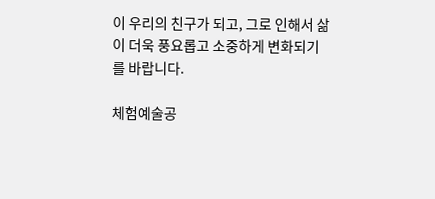이 우리의 친구가 되고, 그로 인해서 삶이 더욱 풍요롭고 소중하게 변화되기를 바랍니다.

체험예술공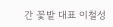간 꽃밭 대표 이철성